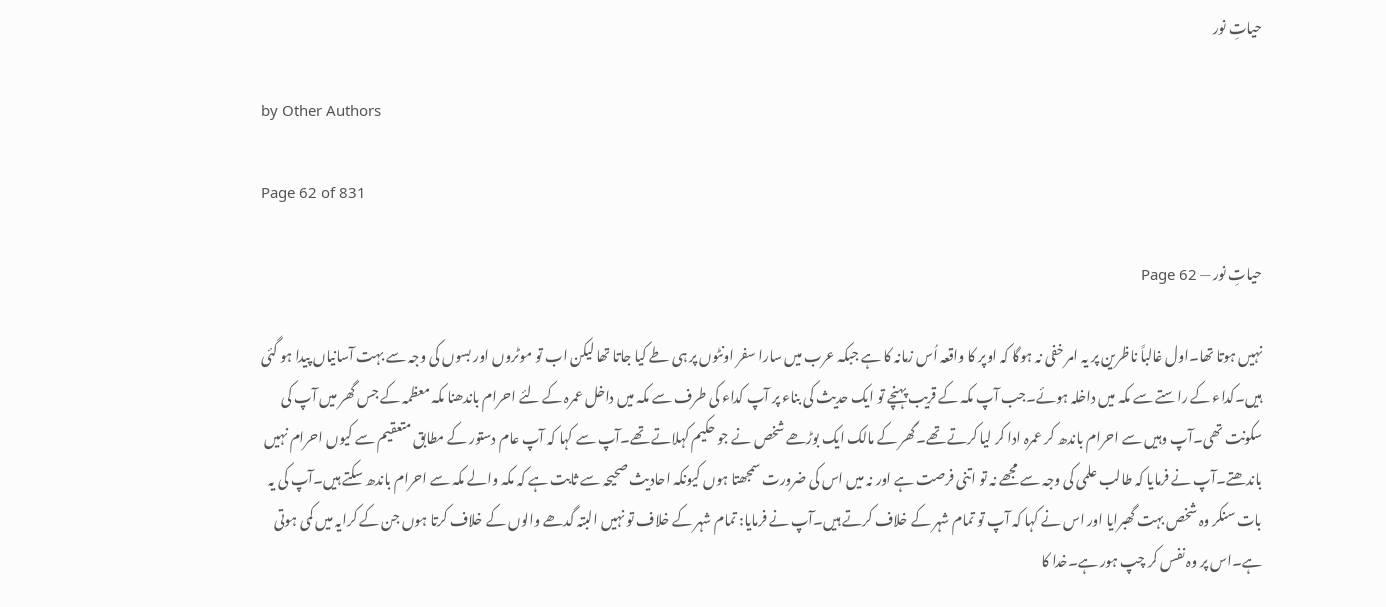حیاتِ نور

by Other Authors

Page 62 of 831

حیاتِ نور — Page 62

نہیں ہوتا تھا۔اول غالباً ناظرین پر یہ امر خفی نہ ہوگا کہ اوپر کا واقعہ اُس زمانہ کا ہے جبکہ عرب میں سارا سفر اونٹوں پر ہی طے کیا جاتا تھا لیکن اب تو موٹروں اور بسوں کی وجہ سے بہت آسانیاں پیدا ہو گئی ہیں۔کداء کے راستے سے مکہ میں داخلہ ہوئے۔جب آپ مکہ کے قریب پہنچے تو ایک حدیث کی بناء پر آپ کداء کی طرف سے مکہ میں داخل عمرہ کے لئے احرام باندھنا مکہ معظمہ کے جس گھر میں آپ کی سکونت تھی۔آپ وہیں سے احرام باندھ کر عمرہ ادا کر لیا کرتے تھے۔گھر کے مالک ایک بوڑھے شخص نے جو حکیم کہلاتے تھے۔آپ سے کہا کہ آپ عام دستور کے مطابق متعقیم سے کیوں احرام نہیں باندھتے۔آپ نے فرمایا کہ طالب علمی کی وجہ سے مجھے نہ تو اتنی فرصت ہے اور نہ میں اس کی ضرورت سمجھتا ہوں کیونکہ احادیث صحیحہ سے ثابت ہے کہ مکہ والے مکہ سے احرام باندھ سکتے ہیں۔آپ کی یہ بات سنکر وہ شخص بہت گھبرایا اور اس نے کہا کہ آپ تو تمام شہر کے خلاف کرتے ہیں۔آپ نے فرمایا: تمام شہر کے خلاف تو نہیں البتہ گدھے والوں کے خلاف کرتا ہوں جن کے کرایہ میں کمی ہوتی ہے۔اس پر وہ نفس کر چپ ہور ہے۔خدا کا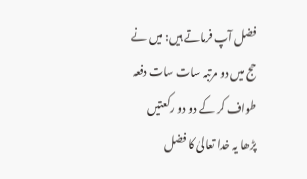فضل آپ فرماتے ہیں: میں نے حج میں دو مرتبہ سات سات دفعہ طواف کر کے دو دو رکعتیں پڑھا یہ خدا تعالیٰ کا فضل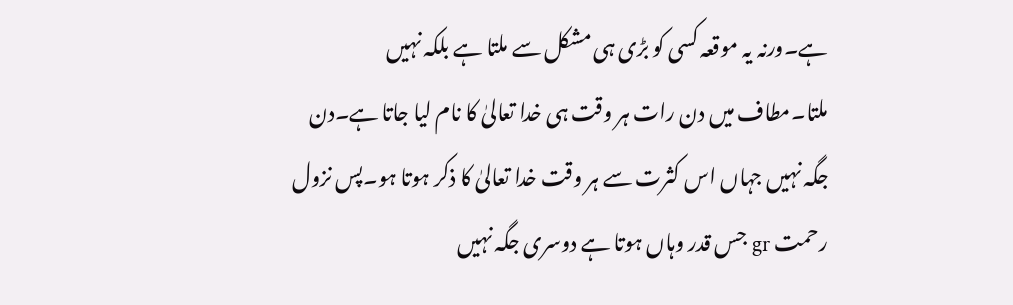ہے۔ورنہ یہ موقعہ کسی کو بڑی ہی مشکل سے ملتا ہے بلکہ نہیں ملتا۔مطاف میں دن رات ہر وقت ہی خدا تعالیٰ کا نام لیا جاتا ہے۔دن جگہ نہیں جہاں اس کثرت سے ہر وقت خدا تعالیٰ کا ذکر ہوتا ہو۔پس نزول رحمت gr جس قدر وہاں ہوتا ہے دوسری جگہ نہیں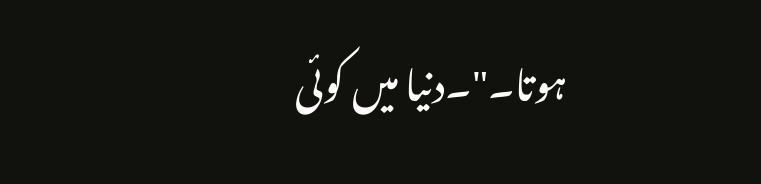ہوتا۔"۔دنیا میں کوئی